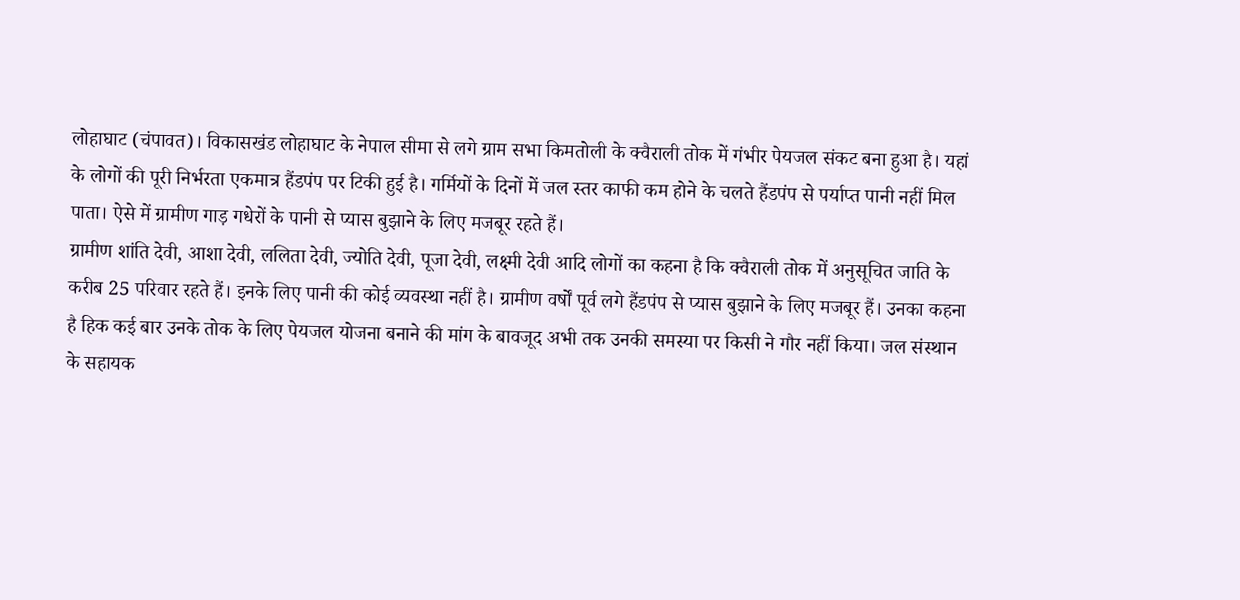लोहाघाट (चंपावत)। विकासखंड लोहाघाट के नेपाल सीमा से लगे ग्राम सभा किमतोली के क्वैराली तोक में गंभीर पेयजल संकट बना हुआ है। यहां के लोगों की पूरी निर्भरता एकमात्र हैंडपंप पर टिकी हुई है। गर्मियों के दिनों में जल स्तर काफी कम होने के चलते हैंडपंप से पर्याप्त पानी नहीं मिल पाता। ऐसे में ग्रामीण गाड़ गधेरों के पानी से प्यास बुझाने के लिए मजबूर रहते हैं।
ग्रामीण शांति देवी, आशा देवी, ललिता देवी, ज्योति देवी, पूजा देवी, लक्ष्मी देवी आदि लोगों का कहना है कि क्वैराली तोक में अनुसूचित जाति के करीब 25 परिवार रहते हैं। इनके लिए पानी की कोई व्यवस्था नहीं है। ग्रामीण वर्षों पूर्व लगे हैंडपंप से प्यास बुझाने के लिए मजबूर हैं। उनका कहना है हिक कई बार उनके तोक के लिए पेयजल योजना बनाने की मांग के बावजूद अभी तक उनकी समस्या पर किसी ने गौर नहीं किया। जल संस्थान के सहायक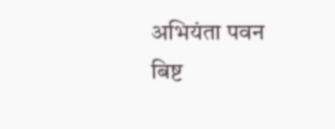अभियंता पवन बिष्ट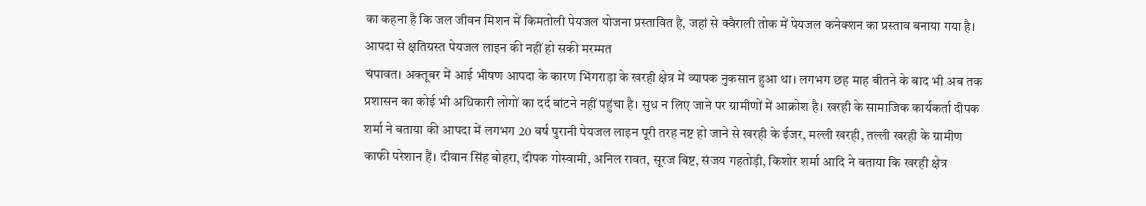का कहना है कि जल जीवन मिशन में किमतोली पेयजल योजना प्रस्तावित है, जहां से क्वैराली तोक में पेयजल कनेक्शन का प्रस्ताव बनाया गया है।
आपदा से क्षतिग्रस्त पेयजल लाइन की नहीं हो सकी मरम्मत
चंपावत। अक्तूबर में आई भीषण आपदा के कारण भिंगराड़ा के खरही क्षेत्र में व्यापक नुकसान हुआ था। लगभग छह माह बीतने के बाद भी अब तक प्रशासन का कोई भी अधिकारी लोगों का दर्द बांटने नहीं पहुंचा है। सुध न लिए जाने पर ग्रामीणों में आक्रोश है। खरही के सामाजिक कार्यकर्ता दीपक शर्मा ने बताया की आपदा में लगभग 20 वर्ष पुरानी पेयजल लाइन पूरी तरह नष्ट हो जाने से खरही के ईजर, मल्ली खरही, तल्ली खरही के ग्रामीण काफी परेशान हैं। दीवान सिंह बोहरा, दीपक गोस्वामी, अनिल रावत, सूरज बिष्ट, संजय गहतोड़ी, किशोर शर्मा आदि ने बताया कि खरही क्षेत्र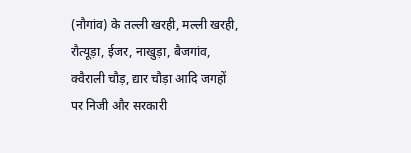(नौगांव) के तल्ली खरही, मल्ली खरही, रौत्यूड़ा, ईजर, नाखुड़ा, बैजगांव, क्वैराली चौड़, द्यार चौड़ा आदि जगहों पर निजी और सरकारी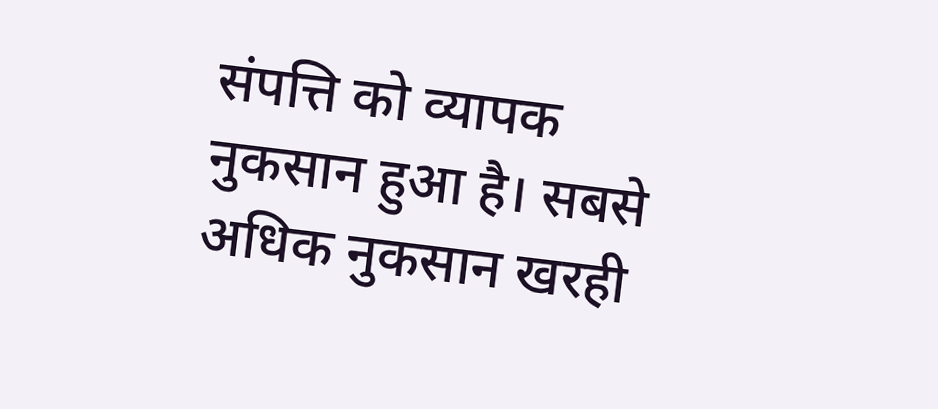संपत्ति को व्यापक नुकसान हुआ है। सबसे अधिक नुकसान खरही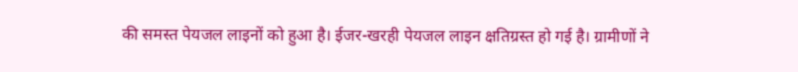की समस्त पेयजल लाइनों को हुआ है। ईजर-खरही पेयजल लाइन क्षतिग्रस्त हो गई है। ग्रामीणों ने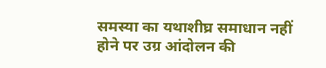समस्या का यथाशीघ्र समाधान नहीं होने पर उग्र आंदोलन की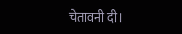चेतावनी दी।